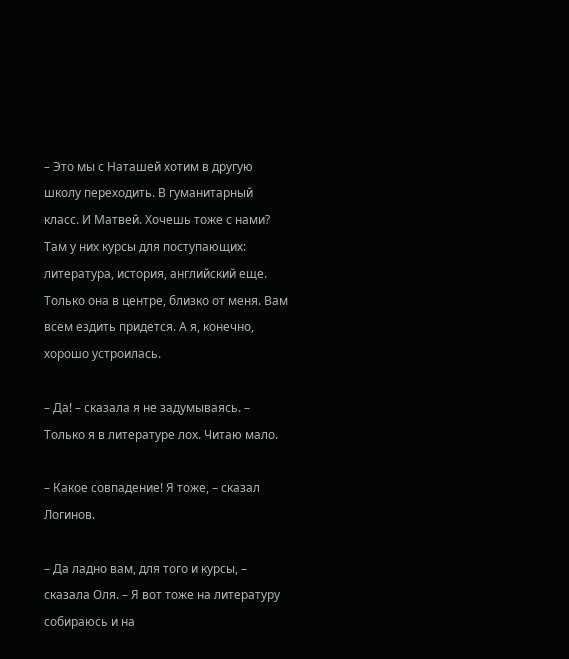– Это мы с Наташей хотим в другую школу переходить. В гуманитарный класс. И Матвей. Хочешь тоже с нами? Там у них курсы для поступающих: литература, история, английский еще. Только она в центре, близко от меня. Вам всем ездить придется. А я, конечно, хорошо устроилась.

– Да! – сказала я не задумываясь. – Только я в литературе лох. Читаю мало.

– Какое совпадение! Я тоже, – сказал Логинов.

– Да ладно вам, для того и курсы, – сказала Оля. – Я вот тоже на литературу собираюсь и на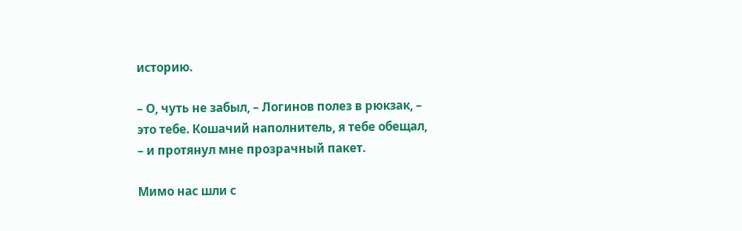историю.

– О, чуть не забыл, – Логинов полез в рюкзак, – это тебе. Кошачий наполнитель, я тебе обещал, – и протянул мне прозрачный пакет.

Мимо нас шли с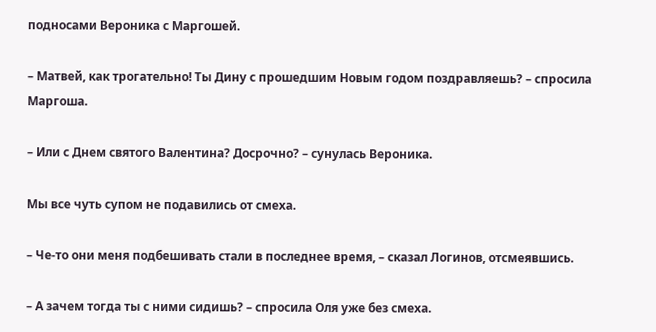подносами Вероника с Маргошей.

– Матвей, как трогательно! Ты Дину с прошедшим Новым годом поздравляешь? – спросила Маргоша.

– Или с Днем святого Валентина? Досрочно? – сунулась Вероника.

Мы все чуть супом не подавились от смеха.

– Че-то они меня подбешивать стали в последнее время, – сказал Логинов, отсмеявшись.

– А зачем тогда ты с ними сидишь? – спросила Оля уже без смеха.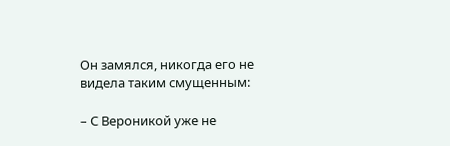Он замялся, никогда его не видела таким смущенным:

– С Вероникой уже не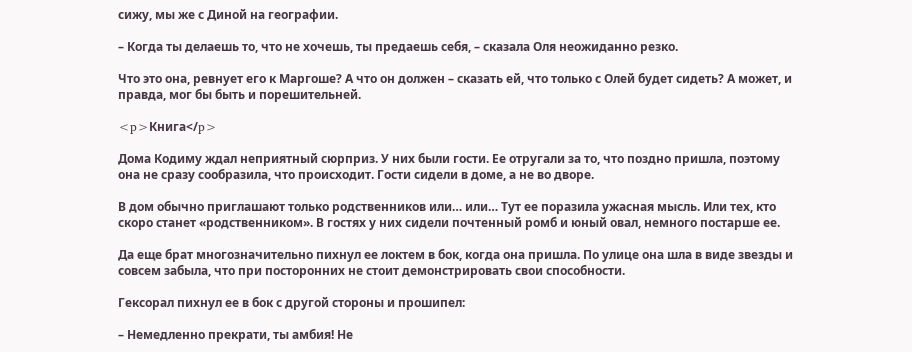сижу, мы же с Диной на географии.

– Когда ты делаешь то, что не хочешь, ты предаешь себя, – сказала Оля неожиданно резко.

Что это она, ревнует его к Маргоше? А что он должен – сказать ей, что только с Олей будет сидеть? А может, и правда, мог бы быть и порешительней.

<p>Книга</p>

Дома Кодиму ждал неприятный сюрприз. У них были гости. Ее отругали за то, что поздно пришла, поэтому она не сразу сообразила, что происходит. Гости сидели в доме, а не во дворе.

В дом обычно приглашают только родственников или… или… Тут ее поразила ужасная мысль. Или тех, кто скоро станет «родственником». В гостях у них сидели почтенный ромб и юный овал, немного постарше ее.

Да еще брат многозначительно пихнул ее локтем в бок, когда она пришла. По улице она шла в виде звезды и совсем забыла, что при посторонних не стоит демонстрировать свои способности.

Гексорал пихнул ее в бок с другой стороны и прошипел:

– Немедленно прекрати, ты амбия! Не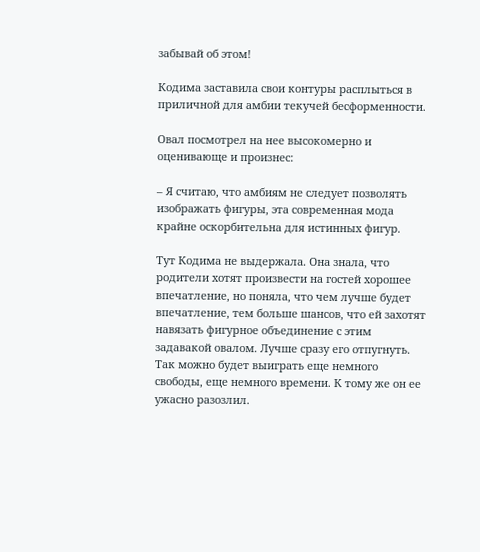забывай об этом!

Кодима заставила свои контуры расплыться в приличной для амбии текучей бесформенности.

Овал посмотрел на нее высокомерно и оценивающе и произнес:

– Я считаю, что амбиям не следует позволять изображать фигуры, эта современная мода крайне оскорбительна для истинных фигур.

Тут Кодима не выдержала. Она знала, что родители хотят произвести на гостей хорошее впечатление, но поняла, что чем лучше будет впечатление, тем больше шансов, что ей захотят навязать фигурное объединение с этим задавакой овалом. Лучше сразу его отпугнуть. Так можно будет выиграть еще немного свободы, еще немного времени. К тому же он ее ужасно разозлил.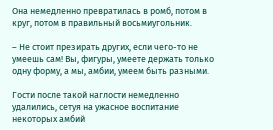Она немедленно превратилась в ромб, потом в круг, потом в правильный восьмиугольник.

– Не стоит презирать других, если чего-то не умеешь сам! Вы, фигуры, умеете держать только одну форму, а мы, амбии, умеем быть разными.

Гости после такой наглости немедленно удалились, сетуя на ужасное воспитание некоторых амбий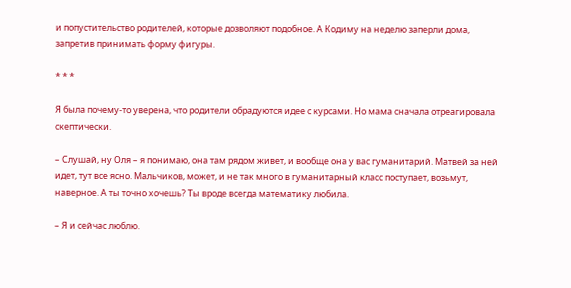и попустительство родителей, которые дозволяют подобное. А Кодиму на неделю заперли дома, запретив принимать форму фигуры.

* * *

Я была почему-то уверена, что родители обрадуются идее с курсами. Но мама сначала отреагировала скептически.

– Слушай, ну Оля – я понимаю, она там рядом живет, и вообще она у вас гуманитарий. Матвей за ней идет, тут все ясно. Мальчиков, может, и не так много в гуманитарный класс поступает, возьмут, наверное. А ты точно хочешь? Ты вроде всегда математику любила.

– Я и сейчас люблю.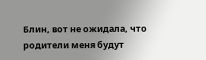Блин, вот не ожидала, что родители меня будут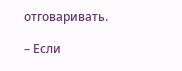отговаривать.

– Если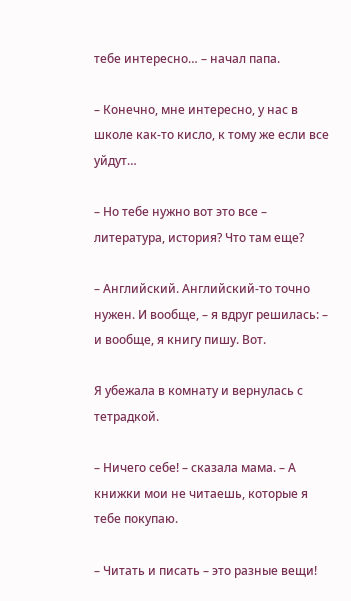тебе интересно… – начал папа.

– Конечно, мне интересно, у нас в школе как-то кисло, к тому же если все уйдут…

– Но тебе нужно вот это все – литература, история? Что там еще?

– Английский. Английский-то точно нужен. И вообще, – я вдруг решилась: – и вообще, я книгу пишу. Вот.

Я убежала в комнату и вернулась с тетрадкой.

– Ничего себе! – сказала мама. – А книжки мои не читаешь, которые я тебе покупаю.

– Читать и писать – это разные вещи!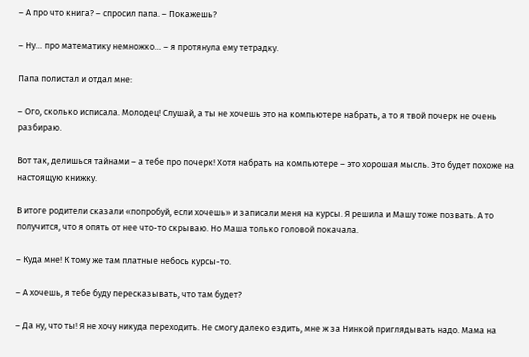– А про что книга? – спросил папа. – Покажешь?

– Ну… про математику немножко… – я протянула ему тетрадку.

Папа полистал и отдал мне:

– Ого, сколько исписала. Молодец! Слушай, а ты не хочешь это на компьютере набрать, а то я твой почерк не очень разбираю.

Вот так, делишься тайнами – а тебе про почерк! Хотя набрать на компьютере – это хорошая мысль. Это будет похоже на настоящую книжку.

В итоге родители сказали «попробуй, если хочешь» и записали меня на курсы. Я решила и Машу тоже позвать. А то получится, что я опять от нее что-то скрываю. Но Маша только головой покачала.

– Куда мне! К тому же там платные небось курсы-то.

– А хочешь, я тебе буду пересказывать, что там будет?

– Да ну, что ты! Я не хочу никуда переходить. Не смогу далеко ездить, мне ж за Нинкой приглядывать надо. Мама на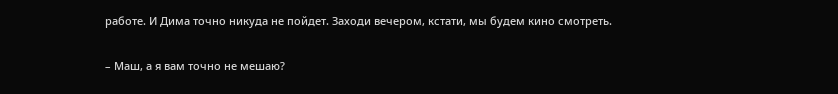работе. И Дима точно никуда не пойдет. Заходи вечером, кстати, мы будем кино смотреть.

– Маш, а я вам точно не мешаю?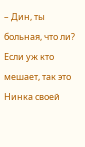– Дин, ты больная, что ли? Если уж кто мешает, так это Нинка своей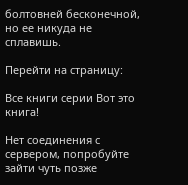болтовней бесконечной, но ее никуда не сплавишь.

Перейти на страницу:

Все книги серии Вот это книга!

Нет соединения с сервером, попробуйте зайти чуть позже